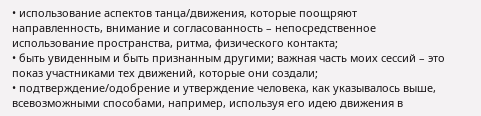• использование аспектов танца/движения, которые поощряют направленность, внимание и согласованность – непосредственное использование пространства, ритма, физического контакта;
• быть увиденным и быть признанным другими; важная часть моих сессий – это показ участниками тех движений, которые они создали;
• подтверждение/одобрение и утверждение человека, как указывалось выше, всевозможными способами, например, используя его идею движения в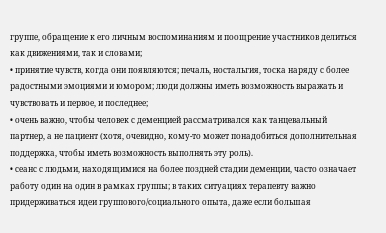группе, обращение к его личным воспоминаниям и поощрение участников делиться как движениями, так и словами;
• принятие чувств, когда они появляются; печаль, ностальгия, тоска наряду с более радостными эмоциями и юмором; люди должны иметь возможность выражать и чувствовать и первое, и последнее;
• очень важно, чтобы человек с деменцией рассматривался как танцевальный партнер, а не пациент (хотя, очевидно, кому-то может понадобиться дополнительная поддержка, чтобы иметь возможность выполнять эту роль).
• сеанс с людьми, находящимися на более поздней стадии деменции, часто означает работу один на один в рамках группы; в таких ситуациях терапевту важно придерживаться идеи группового/социального опыта, даже если большая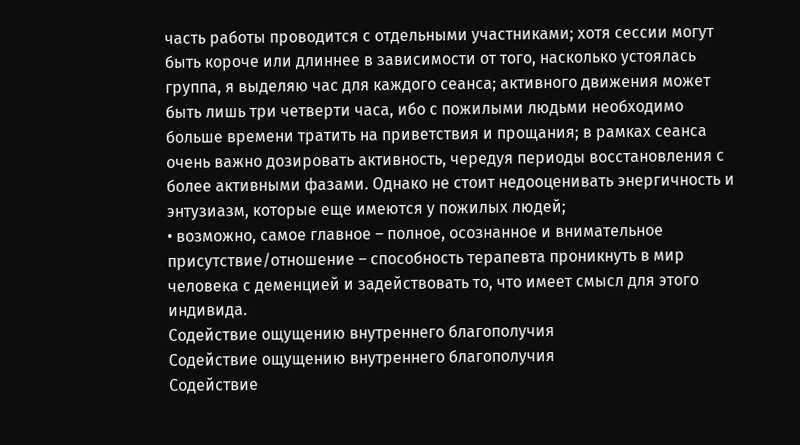часть работы проводится с отдельными участниками; хотя сессии могут быть короче или длиннее в зависимости от того, насколько устоялась группа, я выделяю час для каждого сеанса; активного движения может быть лишь три четверти часа, ибо с пожилыми людьми необходимо больше времени тратить на приветствия и прощания; в рамках сеанса очень важно дозировать активность, чередуя периоды восстановления с более активными фазами. Однако не стоит недооценивать энергичность и энтузиазм, которые еще имеются у пожилых людей;
• возможно, самое главное – полное, осознанное и внимательное присутствие/отношение – способность терапевта проникнуть в мир человека с деменцией и задействовать то, что имеет смысл для этого индивида.
Содействие ощущению внутреннего благополучия
Содействие ощущению внутреннего благополучия
Содействие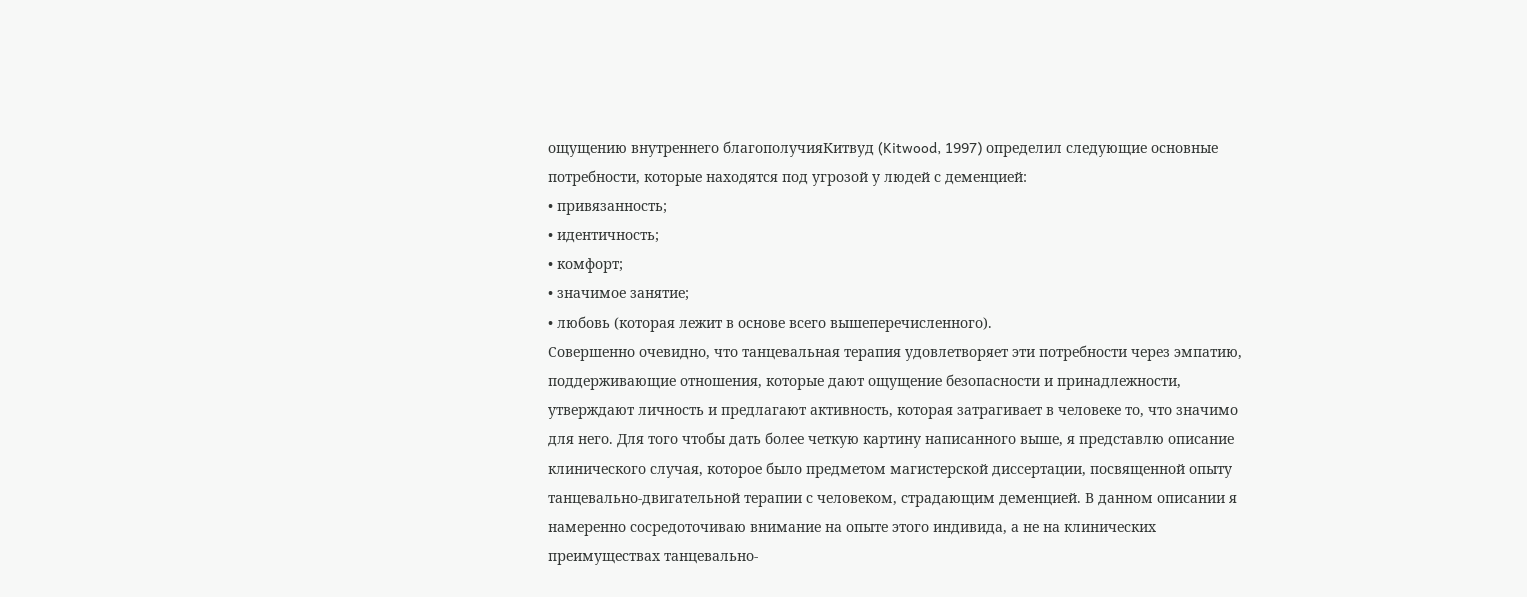ощущению внутреннего благополучияКитвуд (Kitwood, 1997) определил следующие основные потребности, которые находятся под угрозой у людей с деменцией:
• привязанность;
• идентичность;
• комфорт;
• значимое занятие;
• любовь (которая лежит в основе всего вышеперечисленного).
Совершенно очевидно, что танцевальная терапия удовлетворяет эти потребности через эмпатию, поддерживающие отношения, которые дают ощущение безопасности и принадлежности, утверждают личность и предлагают активность, которая затрагивает в человеке то, что значимо для него. Для того чтобы дать более четкую картину написанного выше, я представлю описание клинического случая, которое было предметом магистерской диссертации, посвященной опыту танцевально-двигательной терапии с человеком, страдающим деменцией. В данном описании я намеренно сосредоточиваю внимание на опыте этого индивида, а не на клинических преимуществах танцевально-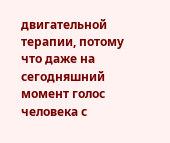двигательной терапии, потому что даже на сегодняшний момент голос человека с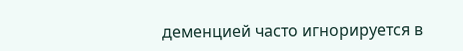деменцией часто игнорируется в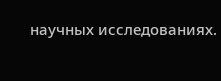научных исследованиях.